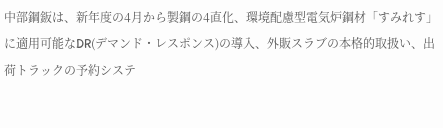中部鋼鈑は、新年度の4月から製鋼の4直化、環境配慮型電気炉鋼材「すみれす」に適用可能なDR(デマンド・レスポンス)の導入、外販スラブの本格的取扱い、出荷トラックの予約システ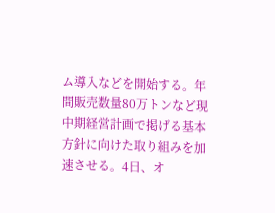ム導入などを開始する。年間販売数量80万トンなど現中期経営計画で掲げる基本方針に向けた取り組みを加速させる。4日、オ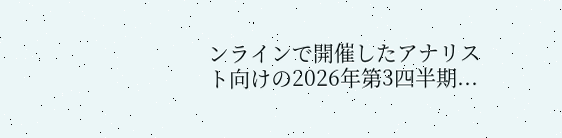ンラインで開催したアナリスト向けの2026年第3四半期...